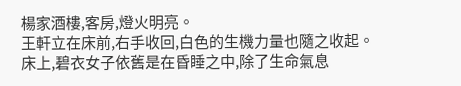楊家酒樓,客房,燈火明亮。
王軒立在床前,右手收回,白色的生機力量也隨之收起。
床上,碧衣女子依舊是在昏睡之中,除了生命氣息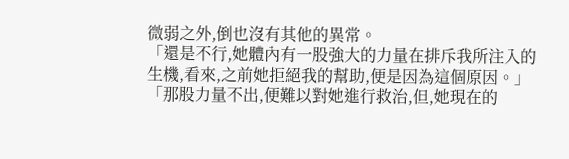微弱之外,倒也沒有其他的異常。
「還是不行,她體內有一股強大的力量在排斥我所注入的生機,看來,之前她拒絕我的幫助,便是因為這個原因。」
「那股力量不出,便難以對她進行救治,但,她現在的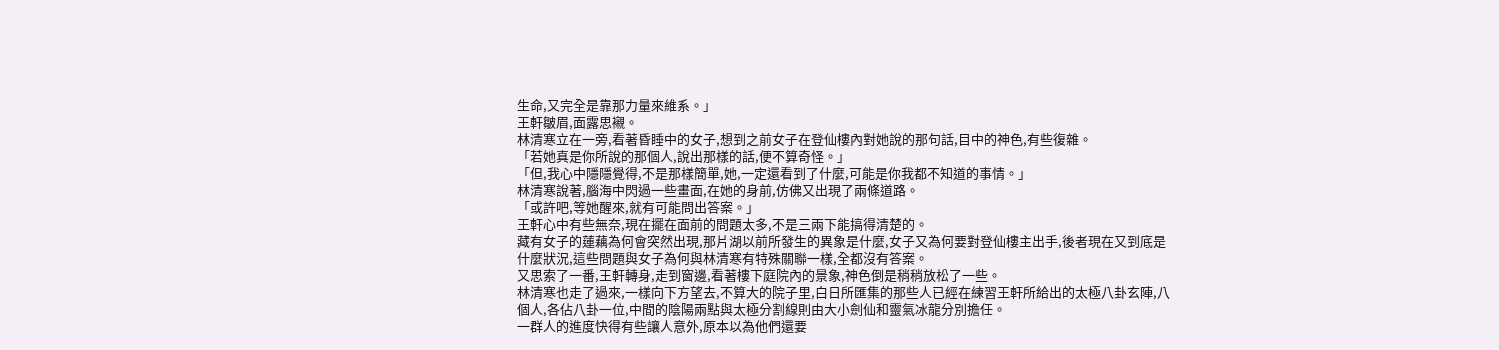生命,又完全是靠那力量來維系。」
王軒皺眉,面露思襯。
林清寒立在一旁,看著昏睡中的女子,想到之前女子在登仙樓內對她說的那句話,目中的神色,有些復雜。
「若她真是你所說的那個人,說出那樣的話,便不算奇怪。」
「但,我心中隱隱覺得,不是那樣簡單,她,一定還看到了什麼,可能是你我都不知道的事情。」
林清寒說著,腦海中閃過一些畫面,在她的身前,仿佛又出現了兩條道路。
「或許吧,等她醒來,就有可能問出答案。」
王軒心中有些無奈,現在擺在面前的問題太多,不是三兩下能搞得清楚的。
藏有女子的蓮藕為何會突然出現,那片湖以前所發生的異象是什麼,女子又為何要對登仙樓主出手,後者現在又到底是什麼狀況,這些問題與女子為何與林清寒有特殊關聯一樣,全都沒有答案。
又思索了一番,王軒轉身,走到窗邊,看著樓下庭院內的景象,神色倒是稍稍放松了一些。
林清寒也走了過來,一樣向下方望去,不算大的院子里,白日所匯集的那些人已經在練習王軒所給出的太極八卦玄陣,八個人,各佔八卦一位,中間的陰陽兩點與太極分割線則由大小劍仙和靈氣冰龍分別擔任。
一群人的進度快得有些讓人意外,原本以為他們還要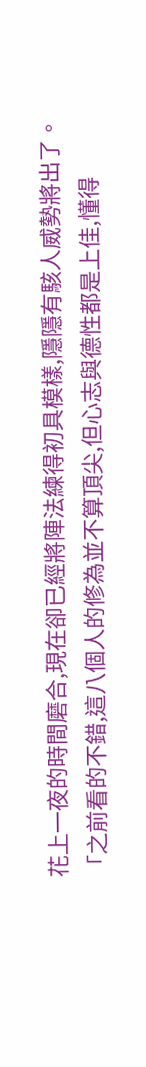花上一夜的時間磨合,現在卻已經將陣法練得初具模樣,隱隱有駭人威勢將出了。
「之前看的不錯,這八個人的修為並不算頂尖,但心志與德性都是上佳,懂得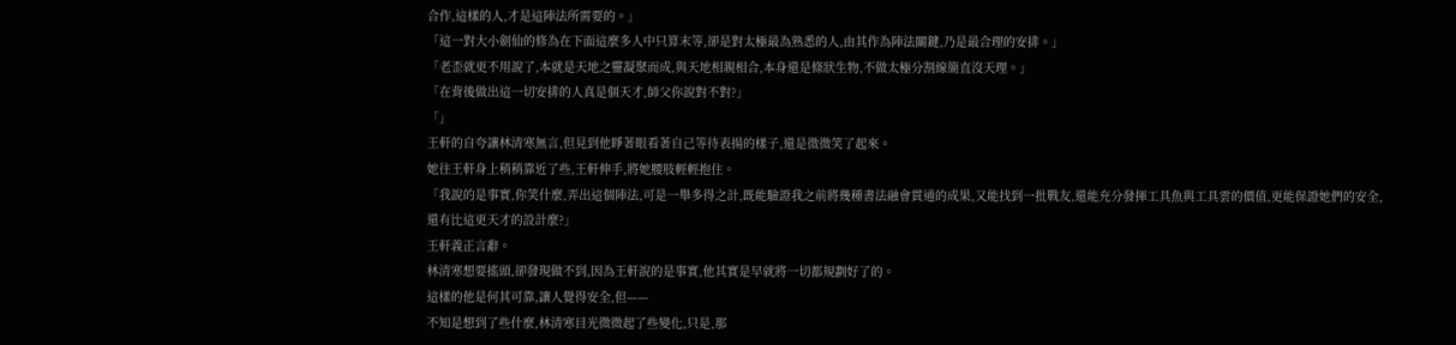合作,這樣的人,才是這陣法所需要的。」
「這一對大小劍仙的修為在下面這麼多人中只算末等,卻是對太極最為熟悉的人,由其作為陣法關鍵,乃是最合理的安排。」
「老歪就更不用說了,本就是天地之靈凝聚而成,與天地相親相合,本身還是條狀生物,不做太極分割線簡直沒天理。」
「在背後做出這一切安排的人真是個天才,師父你說對不對?」
「」
王軒的自夸讓林清寒無言,但見到他睜著眼看著自己等待表揚的樣子,還是微微笑了起來。
她往王軒身上稍稍靠近了些,王軒伸手,將她腰肢輕輕抱住。
「我說的是事實,你笑什麼,弄出這個陣法,可是一舉多得之計,既能驗證我之前將幾種書法融會貫通的成果,又能找到一批戰友,還能充分發揮工具魚與工具雲的價值,更能保證她們的安全,還有比這更天才的設計麼?」
王軒義正言辭。
林清寒想要搖頭,卻發現做不到,因為王軒說的是事實,他其實是早就將一切都規劃好了的。
這樣的他是何其可靠,讓人覺得安全,但——
不知是想到了些什麼,林清寒目光微微起了些變化,只是,那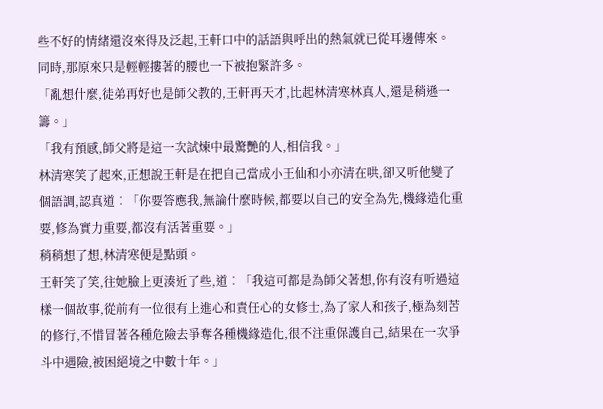些不好的情緒還沒來得及泛起,王軒口中的話語與呼出的熱氣就已從耳邊傳來。
同時,那原來只是輕輕摟著的腰也一下被抱緊許多。
「亂想什麼,徒弟再好也是師父教的,王軒再天才,比起林清寒林真人,還是稍遜一籌。」
「我有預感,師父將是這一次試煉中最驚艷的人,相信我。」
林清寒笑了起來,正想說王軒是在把自己當成小王仙和小亦清在哄,卻又听他變了個語調,認真道︰「你要答應我,無論什麼時候,都要以自己的安全為先,機緣造化重要,修為實力重要,都沒有活著重要。」
稍稍想了想,林清寒便是點頭。
王軒笑了笑,往她臉上更湊近了些,道︰「我這可都是為師父著想,你有沒有听過這樣一個故事,從前有一位很有上進心和責任心的女修士,為了家人和孩子,極為刻苦的修行,不惜冒著各種危險去爭奪各種機緣造化,很不注重保護自己,結果在一次爭斗中遇險,被困絕境之中數十年。」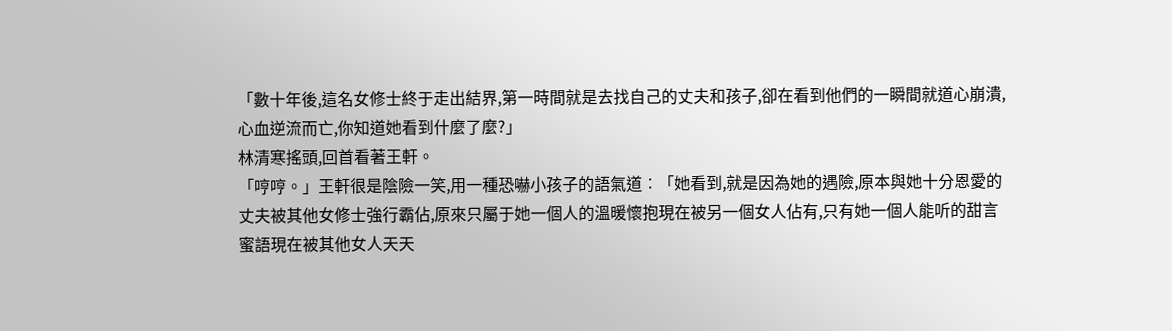「數十年後,這名女修士終于走出結界,第一時間就是去找自己的丈夫和孩子,卻在看到他們的一瞬間就道心崩潰,心血逆流而亡,你知道她看到什麼了麼?」
林清寒搖頭,回首看著王軒。
「哼哼。」王軒很是陰險一笑,用一種恐嚇小孩子的語氣道︰「她看到,就是因為她的遇險,原本與她十分恩愛的丈夫被其他女修士強行霸佔,原來只屬于她一個人的溫暖懷抱現在被另一個女人佔有,只有她一個人能听的甜言蜜語現在被其他女人天天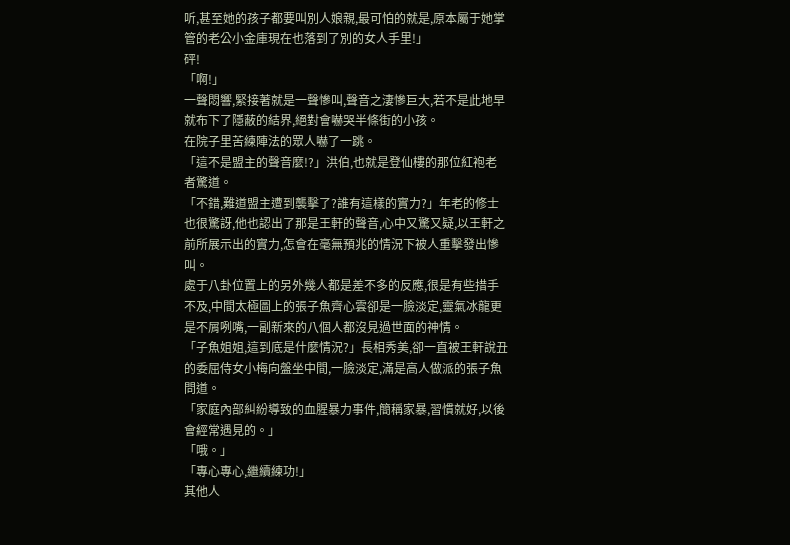听,甚至她的孩子都要叫別人娘親,最可怕的就是,原本屬于她掌管的老公小金庫現在也落到了別的女人手里!」
砰!
「啊!」
一聲悶響,緊接著就是一聲慘叫,聲音之淒慘巨大,若不是此地早就布下了隱蔽的結界,絕對會嚇哭半條街的小孩。
在院子里苦練陣法的眾人嚇了一跳。
「這不是盟主的聲音麼!?」洪伯,也就是登仙樓的那位紅袍老者驚道。
「不錯,難道盟主遭到襲擊了?誰有這樣的實力?」年老的修士也很驚訝,他也認出了那是王軒的聲音,心中又驚又疑,以王軒之前所展示出的實力,怎會在毫無預兆的情況下被人重擊發出慘叫。
處于八卦位置上的另外幾人都是差不多的反應,很是有些措手不及,中間太極圖上的張子魚齊心雲卻是一臉淡定,靈氣冰龍更是不屑咧嘴,一副新來的八個人都沒見過世面的神情。
「子魚姐姐,這到底是什麼情況?」長相秀美,卻一直被王軒說丑的委屈侍女小梅向盤坐中間,一臉淡定,滿是高人做派的張子魚問道。
「家庭內部糾紛導致的血腥暴力事件,簡稱家暴,習慣就好,以後會經常遇見的。」
「哦。」
「專心專心,繼續練功!」
其他人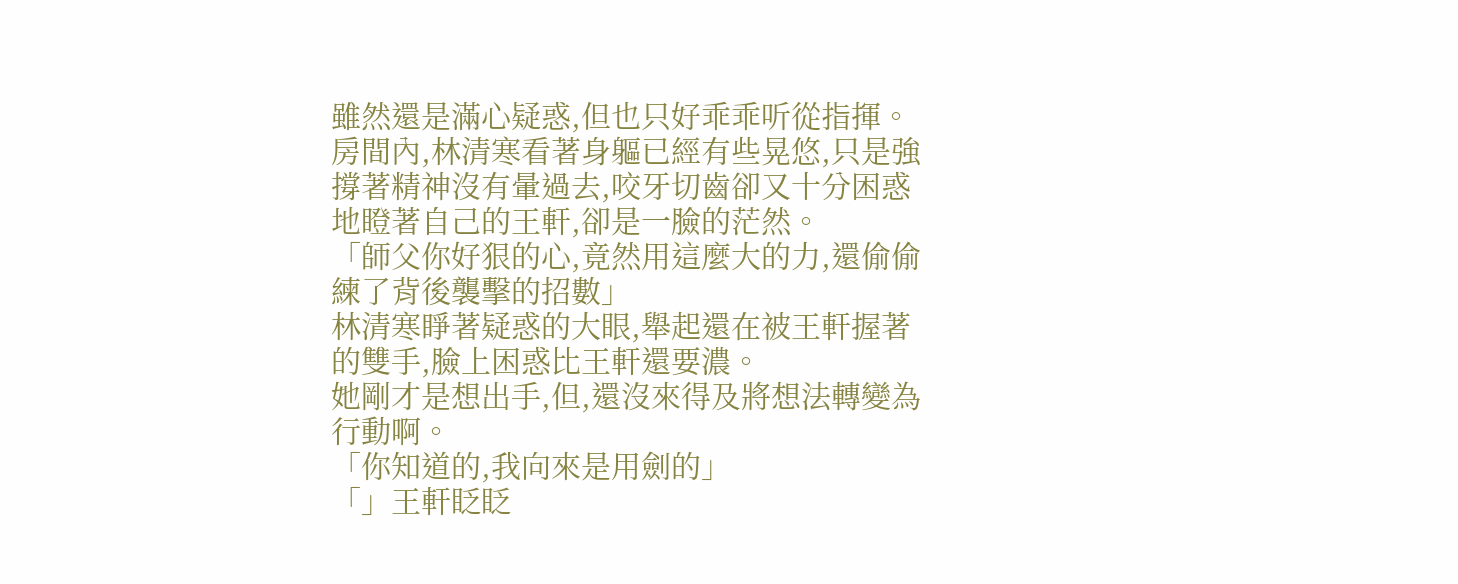雖然還是滿心疑惑,但也只好乖乖听從指揮。
房間內,林清寒看著身軀已經有些晃悠,只是強撐著精神沒有暈過去,咬牙切齒卻又十分困惑地瞪著自己的王軒,卻是一臉的茫然。
「師父你好狠的心,竟然用這麼大的力,還偷偷練了背後襲擊的招數」
林清寒睜著疑惑的大眼,舉起還在被王軒握著的雙手,臉上困惑比王軒還要濃。
她剛才是想出手,但,還沒來得及將想法轉變為行動啊。
「你知道的,我向來是用劍的」
「」王軒眨眨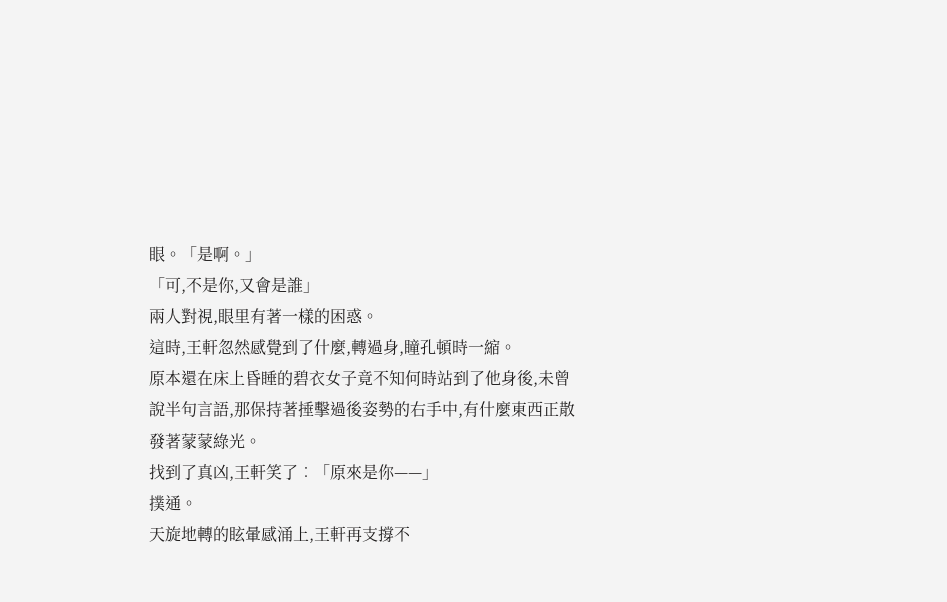眼。「是啊。」
「可,不是你,又會是誰」
兩人對視,眼里有著一樣的困惑。
這時,王軒忽然感覺到了什麼,轉過身,瞳孔頓時一縮。
原本還在床上昏睡的碧衣女子竟不知何時站到了他身後,未曾說半句言語,那保持著捶擊過後姿勢的右手中,有什麼東西正散發著蒙蒙綠光。
找到了真凶,王軒笑了︰「原來是你——」
撲通。
天旋地轉的眩暈感涌上,王軒再支撐不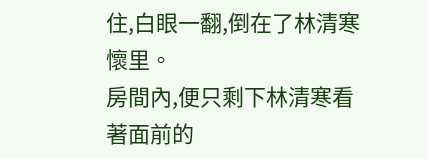住,白眼一翻,倒在了林清寒懷里。
房間內,便只剩下林清寒看著面前的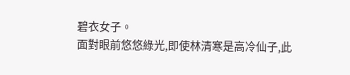碧衣女子。
面對眼前悠悠綠光,即使林清寒是高冷仙子,此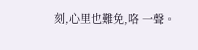刻,心里也難免,咯 一聲。